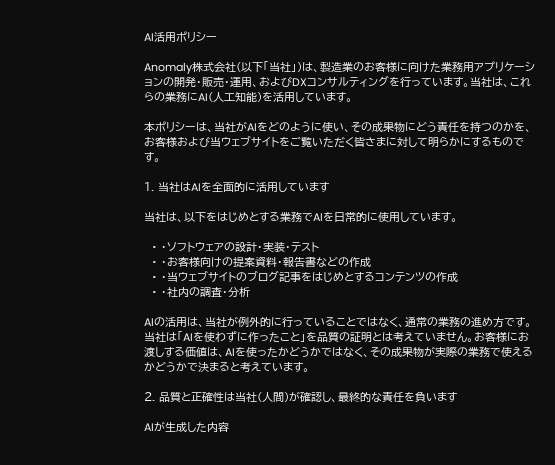AI活用ポリシー

Anomaly株式会社(以下「当社」)は、製造業のお客様に向けた業務用アプリケーションの開発・販売・運用、およびDXコンサルティングを行っています。当社は、これらの業務にAI(人工知能)を活用しています。

本ポリシーは、当社がAIをどのように使い、その成果物にどう責任を持つのかを、お客様および当ウェブサイトをご覧いただく皆さまに対して明らかにするものです。

1. 当社はAIを全面的に活用しています

当社は、以下をはじめとする業務でAIを日常的に使用しています。

  • ・ソフトウェアの設計・実装・テスト
  • ・お客様向けの提案資料・報告書などの作成
  • ・当ウェブサイトのブログ記事をはじめとするコンテンツの作成
  • ・社内の調査・分析

AIの活用は、当社が例外的に行っていることではなく、通常の業務の進め方です。当社は「AIを使わずに作ったこと」を品質の証明とは考えていません。お客様にお渡しする価値は、AIを使ったかどうかではなく、その成果物が実際の業務で使えるかどうかで決まると考えています。

2. 品質と正確性は当社(人間)が確認し、最終的な責任を負います

AIが生成した内容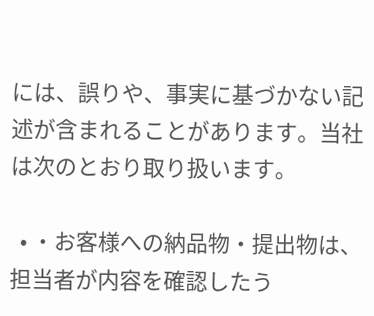には、誤りや、事実に基づかない記述が含まれることがあります。当社は次のとおり取り扱います。

  • ・お客様への納品物・提出物は、担当者が内容を確認したう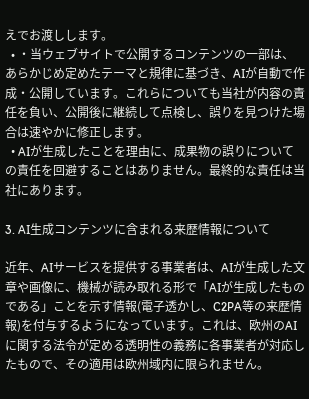えでお渡しします。
  • ・当ウェブサイトで公開するコンテンツの一部は、あらかじめ定めたテーマと規律に基づき、AIが自動で作成・公開しています。これらについても当社が内容の責任を負い、公開後に継続して点検し、誤りを見つけた場合は速やかに修正します。
  • AIが生成したことを理由に、成果物の誤りについての責任を回避することはありません。最終的な責任は当社にあります。

3. AI生成コンテンツに含まれる来歴情報について

近年、AIサービスを提供する事業者は、AIが生成した文章や画像に、機械が読み取れる形で「AIが生成したものである」ことを示す情報(電子透かし、C2PA等の来歴情報)を付与するようになっています。これは、欧州のAIに関する法令が定める透明性の義務に各事業者が対応したもので、その適用は欧州域内に限られません。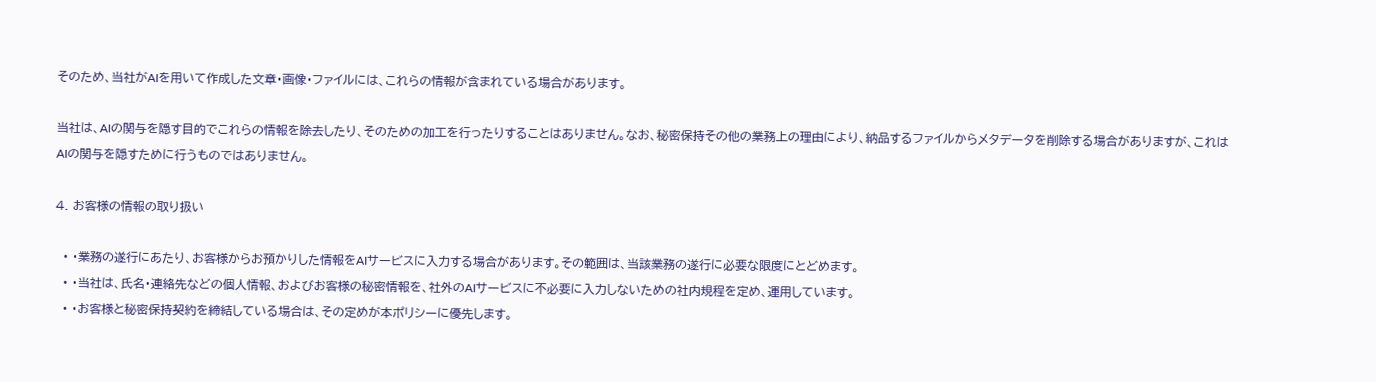そのため、当社がAIを用いて作成した文章・画像・ファイルには、これらの情報が含まれている場合があります。

当社は、AIの関与を隠す目的でこれらの情報を除去したり、そのための加工を行ったりすることはありません。なお、秘密保持その他の業務上の理由により、納品するファイルからメタデータを削除する場合がありますが、これはAIの関与を隠すために行うものではありません。

4. お客様の情報の取り扱い

  • ・業務の遂行にあたり、お客様からお預かりした情報をAIサービスに入力する場合があります。その範囲は、当該業務の遂行に必要な限度にとどめます。
  • ・当社は、氏名・連絡先などの個人情報、およびお客様の秘密情報を、社外のAIサービスに不必要に入力しないための社内規程を定め、運用しています。
  • ・お客様と秘密保持契約を締結している場合は、その定めが本ポリシーに優先します。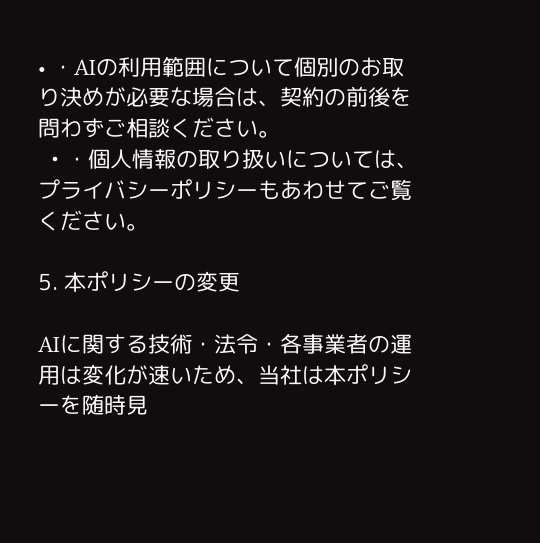• ・AIの利用範囲について個別のお取り決めが必要な場合は、契約の前後を問わずご相談ください。
  • ・個人情報の取り扱いについては、プライバシーポリシーもあわせてご覧ください。

5. 本ポリシーの変更

AIに関する技術・法令・各事業者の運用は変化が速いため、当社は本ポリシーを随時見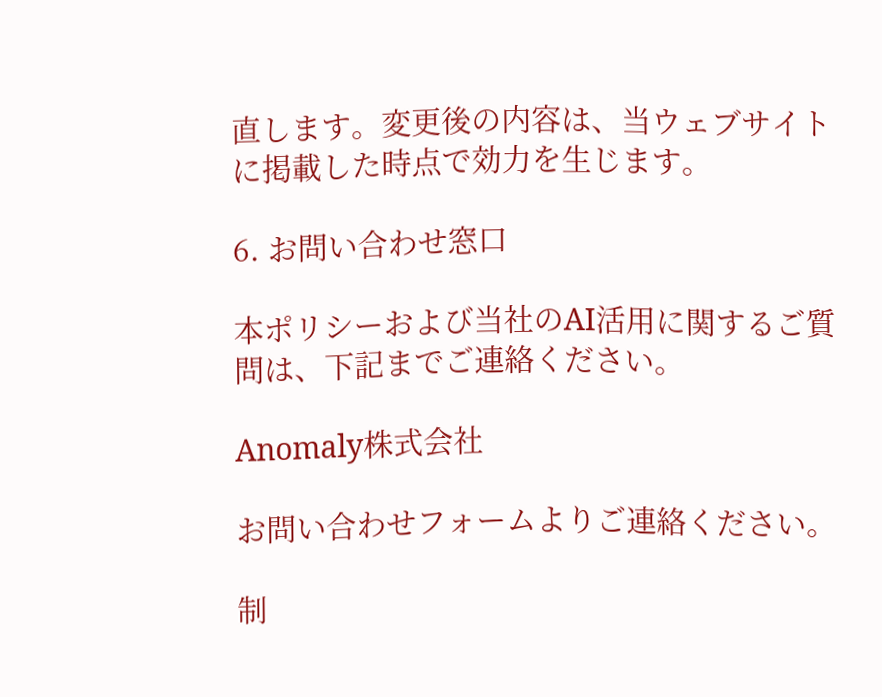直します。変更後の内容は、当ウェブサイトに掲載した時点で効力を生じます。

6. お問い合わせ窓口

本ポリシーおよび当社のAI活用に関するご質問は、下記までご連絡ください。

Anomaly株式会社

お問い合わせフォームよりご連絡ください。

制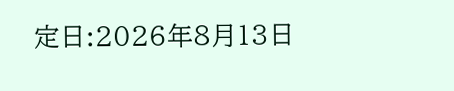定日:2026年8月13日